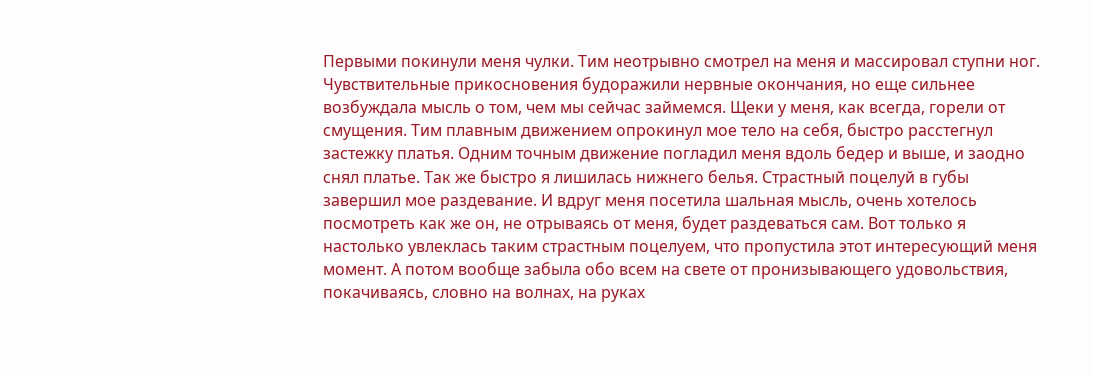Первыми покинули меня чулки. Тим неотрывно смотрел на меня и массировал ступни ног. Чувствительные прикосновения будоражили нервные окончания, но еще сильнее возбуждала мысль о том, чем мы сейчас займемся. Щеки у меня, как всегда, горели от смущения. Тим плавным движением опрокинул мое тело на себя, быстро расстегнул застежку платья. Одним точным движение погладил меня вдоль бедер и выше, и заодно снял платье. Так же быстро я лишилась нижнего белья. Страстный поцелуй в губы завершил мое раздевание. И вдруг меня посетила шальная мысль, очень хотелось посмотреть как же он, не отрываясь от меня, будет раздеваться сам. Вот только я настолько увлеклась таким страстным поцелуем, что пропустила этот интересующий меня момент. А потом вообще забыла обо всем на свете от пронизывающего удовольствия, покачиваясь, словно на волнах, на руках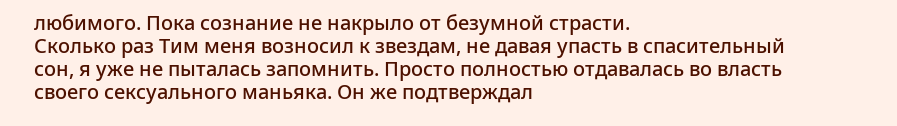любимого. Пока сознание не накрыло от безумной страсти.
Сколько раз Тим меня возносил к звездам, не давая упасть в спасительный сон, я уже не пыталась запомнить. Просто полностью отдавалась во власть своего сексуального маньяка. Он же подтверждал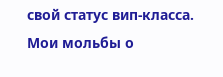свой статус вип-класса. Мои мольбы о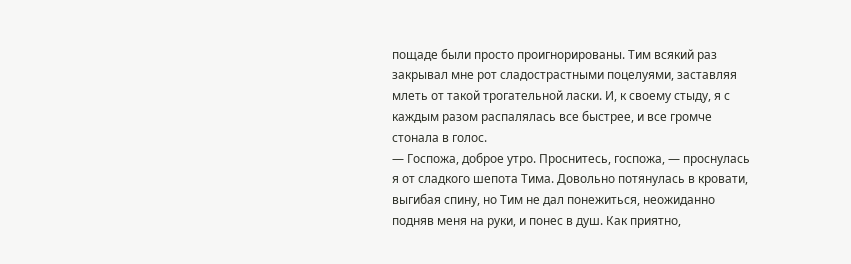пощаде были просто проигнорированы. Тим всякий раз закрывал мне рот сладострастными поцелуями, заставляя млеть от такой трогательной ласки. И, к своему стыду, я с каждым разом распалялась все быстрее, и все громче стонала в голос.
— Госпожа, доброе утро. Проснитесь, госпожа, — проснулась я от сладкого шепота Тима. Довольно потянулась в кровати, выгибая спину, но Тим не дал понежиться, неожиданно подняв меня на руки, и понес в душ. Как приятно,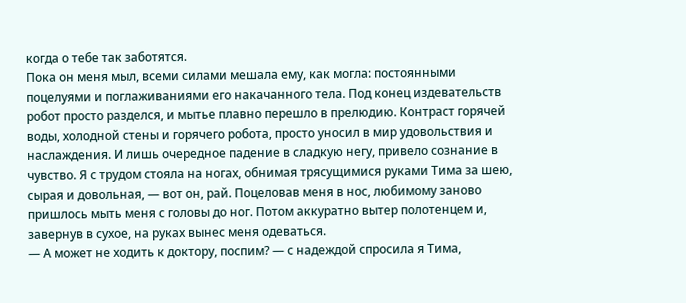когда о тебе так заботятся.
Пока он меня мыл, всеми силами мешала ему, как могла: постоянными поцелуями и поглаживаниями его накачанного тела. Под конец издевательств робот просто разделся, и мытье плавно перешло в прелюдию. Контраст горячей воды, холодной стены и горячего робота, просто уносил в мир удовольствия и наслаждения. И лишь очередное падение в сладкую негу, привело сознание в чувство. Я с трудом стояла на ногах, обнимая трясущимися руками Тима за шею, сырая и довольная, — вот он, рай. Поцеловав меня в нос, любимому заново пришлось мыть меня с головы до ног. Потом аккуратно вытер полотенцем и, завернув в сухое, на руках вынес меня одеваться.
— А может не ходить к доктору, поспим? — с надеждой спросила я Тима,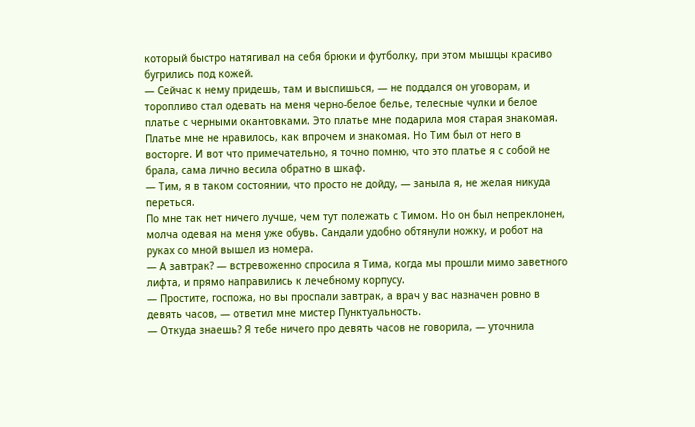который быстро натягивал на себя брюки и футболку, при этом мышцы красиво бугрились под кожей.
— Сейчас к нему придешь, там и выспишься, — не поддался он уговорам, и торопливо стал одевать на меня черно-белое белье, телесные чулки и белое платье с черными окантовками. Это платье мне подарила моя старая знакомая. Платье мне не нравилось, как впрочем и знакомая. Но Тим был от него в восторге. И вот что примечательно, я точно помню, что это платье я с собой не брала, сама лично весила обратно в шкаф.
— Тим, я в таком состоянии, что просто не дойду, — заныла я, не желая никуда переться.
По мне так нет ничего лучше, чем тут полежать с Тимом. Но он был непреклонен, молча одевая на меня уже обувь. Сандали удобно обтянули ножку, и робот на руках со мной вышел из номера.
— А завтрак? — встревоженно спросила я Тима, когда мы прошли мимо заветного лифта, и прямо направились к лечебному корпусу.
— Простите, госпожа, но вы проспали завтрак, а врач у вас назначен ровно в девять часов, — ответил мне мистер Пунктуальность.
— Откуда знаешь? Я тебе ничего про девять часов не говорила, — уточнила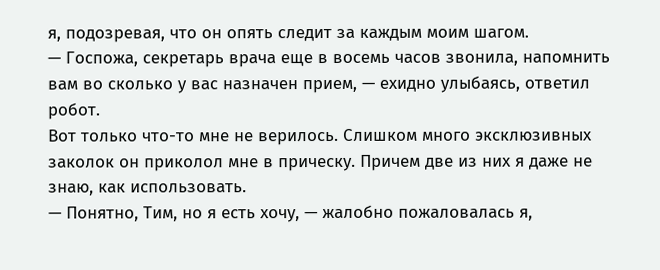я, подозревая, что он опять следит за каждым моим шагом.
— Госпожа, секретарь врача еще в восемь часов звонила, напомнить вам во сколько у вас назначен прием, — ехидно улыбаясь, ответил робот.
Вот только что-то мне не верилось. Слишком много эксклюзивных заколок он приколол мне в прическу. Причем две из них я даже не знаю, как использовать.
— Понятно, Тим, но я есть хочу, — жалобно пожаловалась я,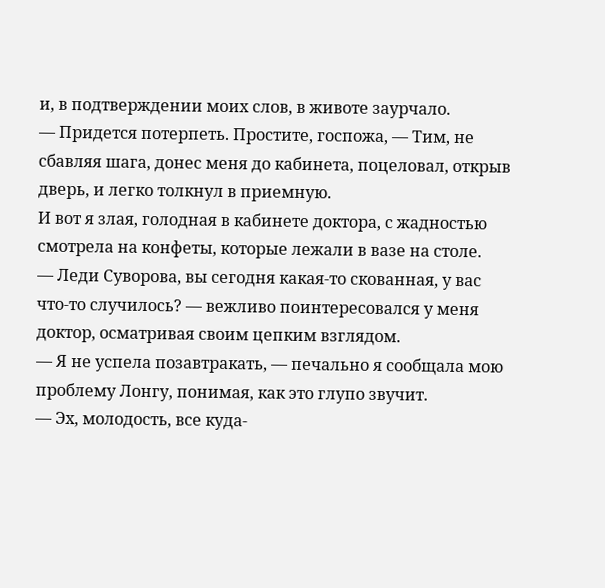и, в подтверждении моих слов, в животе заурчало.
— Придется потерпеть. Простите, госпожа, — Тим, не сбавляя шага, донес меня до кабинета, поцеловал, открыв дверь, и легко толкнул в приемную.
И вот я злая, голодная в кабинете доктора, с жадностью смотрела на конфеты, которые лежали в вазе на столе.
— Леди Суворова, вы сегодня какая-то скованная, у вас что-то случилось? — вежливо поинтересовался у меня доктор, осматривая своим цепким взглядом.
— Я не успела позавтракать, — печально я сообщала мою проблему Лонгу, понимая, как это глупо звучит.
— Эх, молодость, все куда-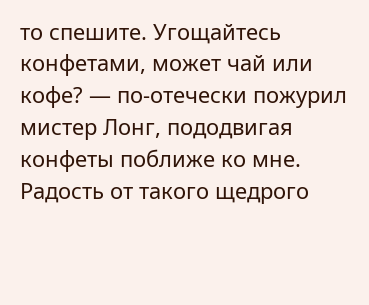то спешите. Угощайтесь конфетами, может чай или кофе? — по-отечески пожурил мистер Лонг, пододвигая конфеты поближе ко мне. Радость от такого щедрого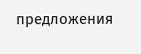предложения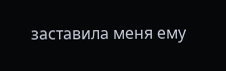заставила меня ему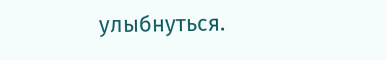улыбнуться.